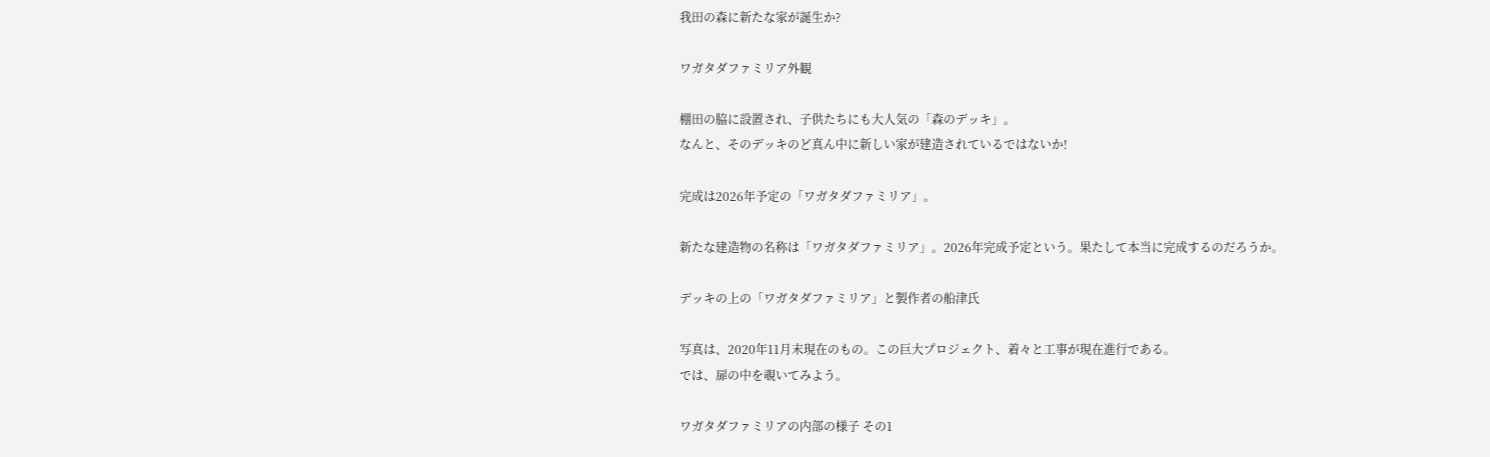我田の森に新たな家が誕生か?

ワガタダファミリア外観

棚田の脇に設置され、子供たちにも大人気の「森のデッキ」。
なんと、そのデッキのど真ん中に新しい家が建造されているではないか!

完成は2026年予定の「ワガタダファミリア」。

新たな建造物の名称は「ワガタダファミリア」。2026年完成予定という。果たして本当に完成するのだろうか。

デッキの上の「ワガタダファミリア」と製作者の船津氏

写真は、2020年11月末現在のもの。この巨大プロジェクト、着々と工事が現在進行である。
では、扉の中を覗いてみよう。

ワガタダファミリアの内部の様子 その1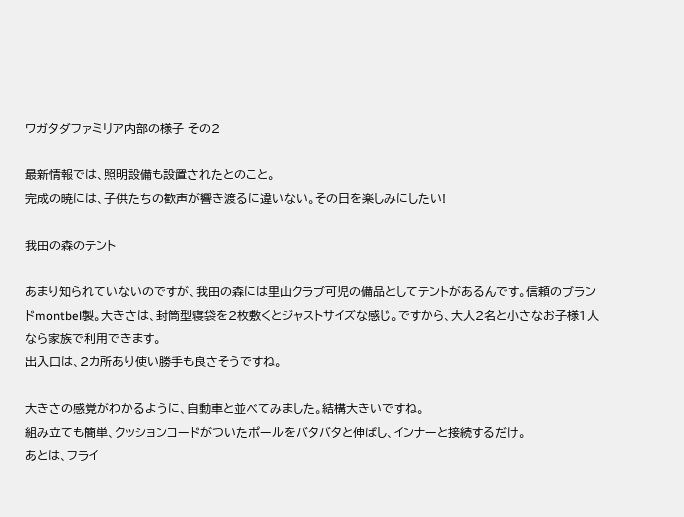ワガタダファミリア内部の様子 その2

最新情報では、照明設備も設置されたとのこと。
完成の暁には、子供たちの歓声が響き渡るに違いない。その日を楽しみにしたい!

我田の森のテント

あまり知られていないのですが、我田の森には里山クラブ可児の備品としてテントがあるんです。信頼のブランドmontbel製。大きさは、封筒型寝袋を2枚敷くとジャストサイズな感じ。ですから、大人2名と小さなお子様1人なら家族で利用できます。
出入口は、2カ所あり使い勝手も良さそうですね。

大きさの感覚がわかるように、自動車と並べてみました。結構大きいですね。
組み立ても簡単、クッションコードがついたポールをバタバタと伸ばし、インナーと接続するだけ。
あとは、フライ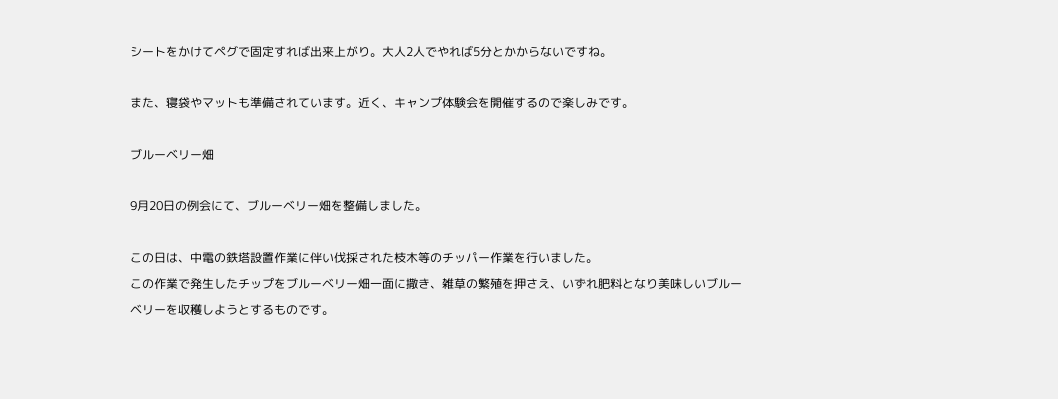シートをかけてペグで固定すれば出来上がり。大人2人でやれば5分とかからないですね。

また、寝袋やマットも準備されています。近く、キャンプ体験会を開催するので楽しみです。

ブルーベリー畑

9月20日の例会にて、ブルーベリー畑を整備しました。

この日は、中電の鉄塔設置作業に伴い伐採された枝木等のチッパー作業を行いました。
この作業で発生したチップをブルーベリー畑一面に撒き、雑草の繁殖を押さえ、いずれ肥料となり美味しいブルーベリーを収穫しようとするものです。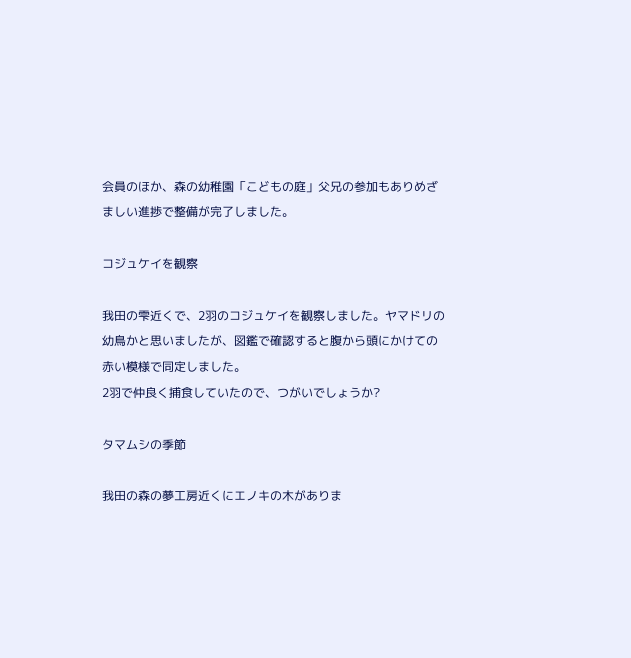会員のほか、森の幼稚園「こどもの庭」父兄の参加もありめざましい進捗で整備が完了しました。

コジュケイを観察

我田の雫近くで、2羽のコジュケイを観察しました。ヤマドリの幼鳥かと思いましたが、図鑑で確認すると腹から頭にかけての赤い模様で同定しました。
2羽で仲良く捕食していたので、つがいでしょうか?

タマムシの季節

我田の森の夢工房近くにエノキの木がありま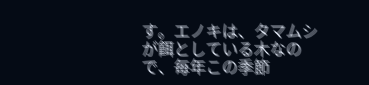す。エノキは、タマムシが餌としている木なので、毎年この季節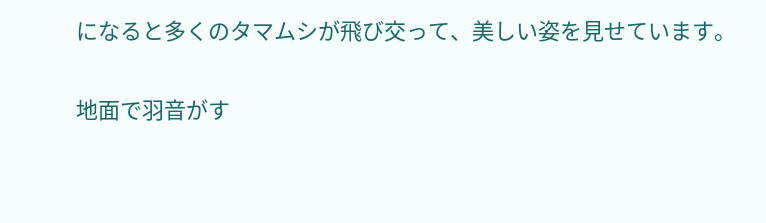になると多くのタマムシが飛び交って、美しい姿を見せています。

地面で羽音がす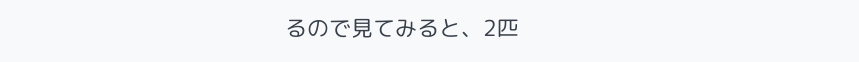るので見てみると、2匹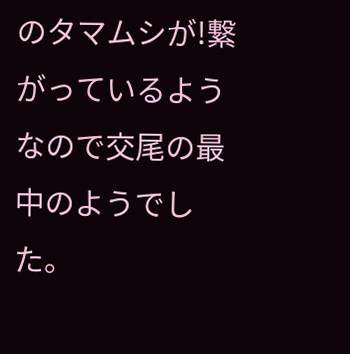のタマムシが!繋がっているようなので交尾の最中のようでした。